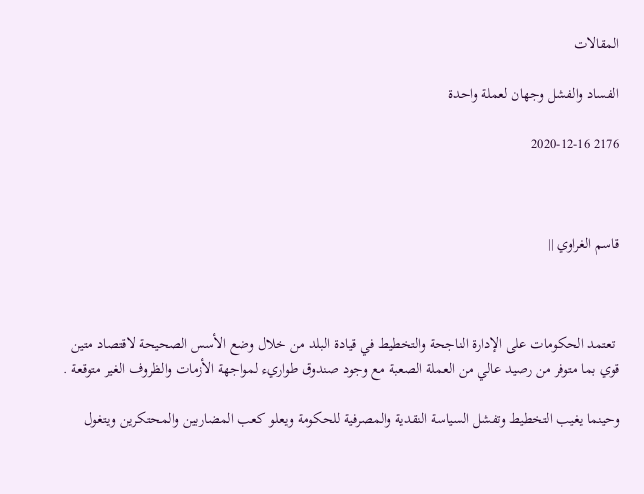المقالات

الفساد والفشل وجهان لعملة واحدة

2176 2020-12-16



قاسم الغراوي ||



 تعتمد الحكومات على الإدارة الناجحة والتخطيط في قيادة البلد من خلال وضع الأسس الصحيحة لاقتصاد متين قوي بما متوفر من رصيد عالي من العملة الصعبة مع وجود صندوق طواريء لمواجهة الأزمات والظروف الغير متوقعة .

وحينما يغيب التخطيط وتفشل السياسة النقدية والمصرفية للحكومة ويعلو كعب المضاربين والمحتكرين ويتغول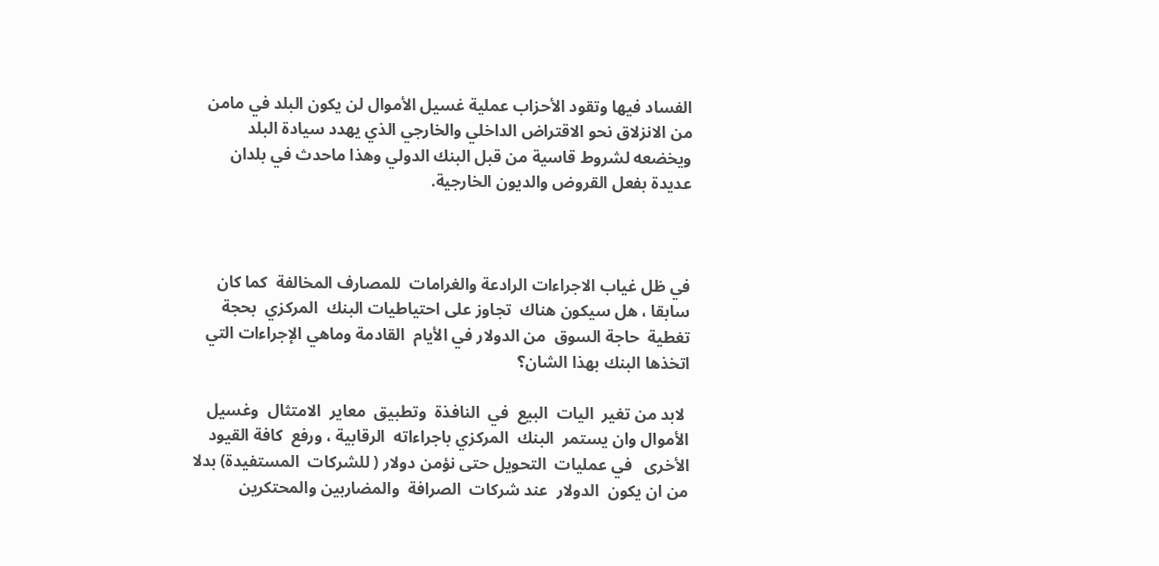الفساد فيها وتقود الأحزاب عملية غسيل الأموال لن يكون البلد في مامن من الانزلاق نحو الاقتراض الداخلي والخارجي الذي يهدد سيادة البلد ويخضعه لشروط قاسية من قبل البنك الدولي وهذا ماحدث في بلدان عديدة بفعل القروض والديون الخارجية.



في ظل غياب الاجراءات الرادعة والغرامات  للمصارف المخالفة  كما كان سابقا ، هل سيكون هناك  تجاوز على احتياطيات البنك  المركزي  بحجة تغطية  حاجة السوق  من الدولار في الأيام  القادمة وماهي الإجراءات التي اتخذها البنك بهذا الشان؟

 لابد من تغير  اليات  البيع  في  النافذة  وتطبيق  معاير  الامتثال  وغسيل  الأموال وان يستمر  البنك  المركزي باجراءاته  الرقابية ، ورفع  كافة القيود الأخرى   في عمليات  التحويل حتى نؤمن دولار ( للشركات  المستفيدة) بدلا  من ان يكون  الدولار  عند شركات  الصرافة  والمضاربين والمحتكرين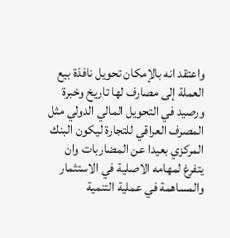واعتقد انه بالإمكان تحويل نافذة بيع العملة إلى مصارف لها تاريخ وخبرة ورصيد في التحويل المالي الدولي مثل المصرف العراقي للتجارة ليكون البنك المركزي بعيدا عن المضاربات وان يتفرغ لمهامه الاصلية في الاستثمار والمساهمة في عملية التنمية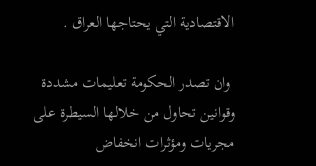الاقتصادية التي يحتاجها العراق .

 وان تصدر الحكومة تعليمات مشددة وقوانين تحاول من خلالها السيطرة على مجريات ومؤثرات انخفاض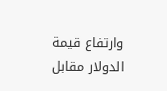وارتفاع قيمة الدولار مقابل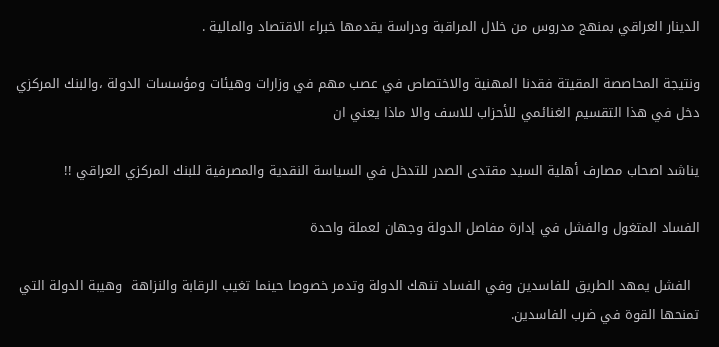الدينار العراقي بمنهج مدروس من خلال المراقبة ودراسة يقدمها خبراء الاقتصاد والمالية .

ونتيجة المحاصصة المقيتة فقدنا المهنية والاختصاص في عصب مهم في وزارات وهيئات ومؤسسات الدولة ،والبنك المركزي دخل في هذا التقسيم الغنائمي للأحزاب للاسف والا ماذا يعني ان

يناشد اصحاب مصارف أهلية السيد مقتدى الصدر للتدخل في السياسة النقدية والمصرفية للبنك المركزي العراقي !!

الفساد المتغول والفشل في إدارة مفاصل الدولة وجهان لعملة واحدة

  الفشل يمهد الطريق للفاسدين وفي الفساد تنهك الدولة وتدمر خصوصا حينما تغيب الرقابة والنزاهة  وهيبة الدولة التي تمنحها القوة في ضرب الفاسدين.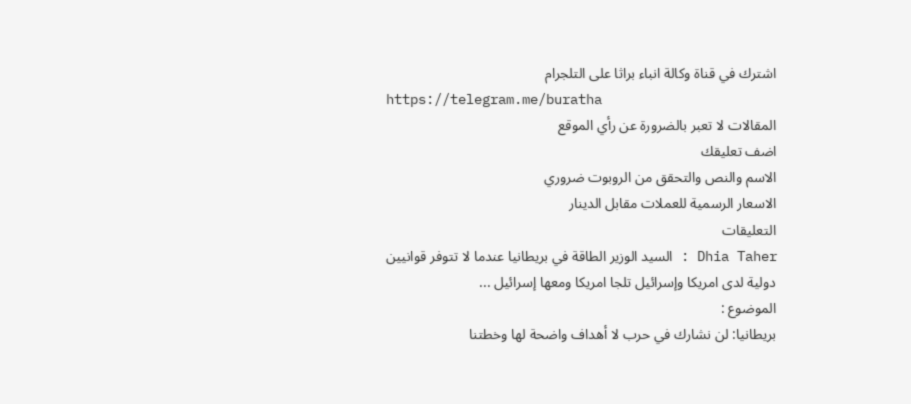اشترك في قناة وكالة انباء براثا على التلجرام
https://telegram.me/buratha
المقالات لا تعبر بالضرورة عن رأي الموقع
اضف تعليقك
الاسم والنص والتحقق من الروبوت ضروري
الاسعار الرسمية للعملات مقابل الدينار
التعليقات
Dhia Taher : السيد الوزير الطاقة في بريطانيا عندما لا تتوفر قوانيين دولية لدى امريكا وإسرائيل تلجا امريكا ومعھا إسرائيل ...
الموضوع :
بريطانيا: لن نشارك في حرب لا أهداف واضحة لها وخطتنا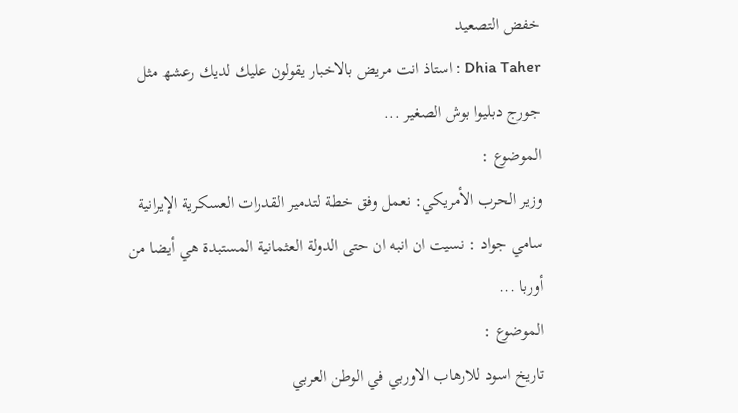خفض التصعيد
Dhia Taher : استاذ انت مريض بالاخبار يقولون عليك لديك رعشھ مثل جورج دبليوا بوش الصغير ...
الموضوع :
وزير الحرب الأمريكي: نعمل وفق خطة لتدمير القدرات العسكرية الإيرانية
سامي جواد : نسيت ان انبه ان حتى الدولة العثمانية المستبدة هي أيضا من أوربا ...
الموضوع :
تاريخ اسود للارهاب الاوربي في الوطن العربي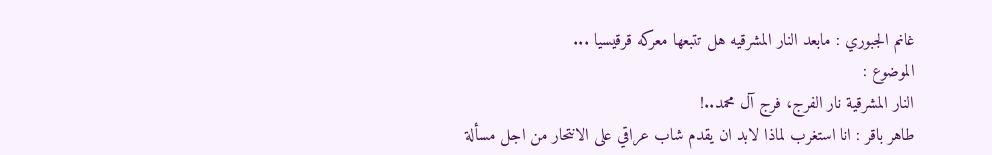غانم الجبوري : مابعد النار المشرقيه هل تتبعها معركه قرقيسيا ...
الموضوع :
النار المشرقية نار الفرج، فرج آل محمد..!
طاهر باقر : انا استغرب لماذا لابد ان يقدم شاب عراقي على الانتحار من اجل مسألة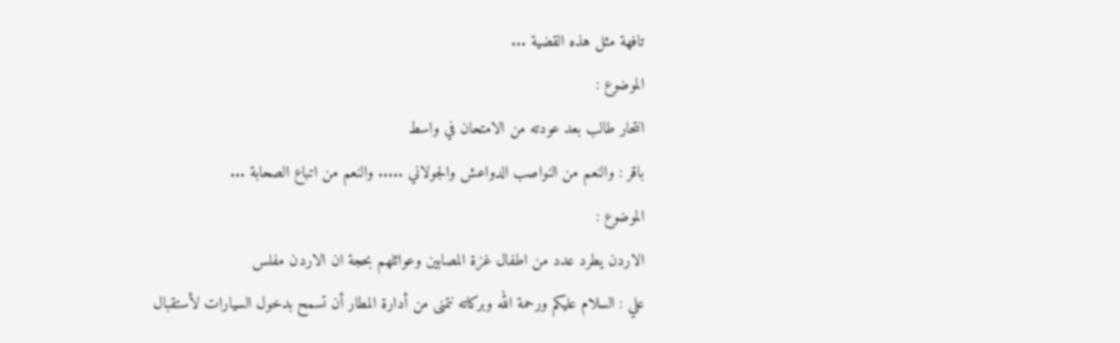تافهة مثل هذه القضية ...
الموضوع :
انتحار طالب بعد عودته من الامتحان في واسط
باقر : والنعم من النواصب الدواعش والجولاني ..... والنعم من اتباع الصحابة ...
الموضوع :
الاردن يطرد عدد من اطفال غزة المصابين وعوائلهم بحجة ان الاردن مفلس
علي : السلام عليكم ورحمة الله وبركاته نتمنى من أدارة المطار أن تسمح بدخول السيارات لأستقبال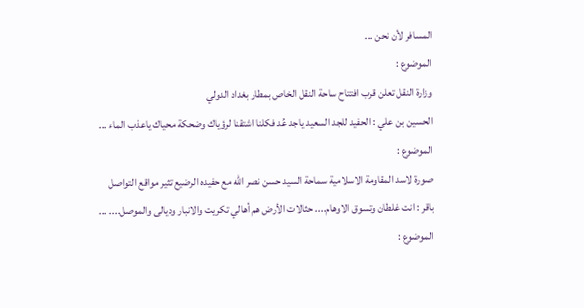المسافر لأن نحن ...
الموضوع :
وزارة النقل تعلن قرب افتتاح ساحة النقل الخاص بمطار بغداد الدولي
الحسين بن علي : الحفيد للجد السعيد ياجد عُد فكلنا اشتقنا لرؤياك وضحكة محياك ياعذب الماء ...
الموضوع :
صورة لاسد المقاومة الاسلامية سماحة السيد حسن نصر الله مع حفيده الرضيع تثير مواقع التواصل
باقر : انت غلطان وتسوق الاوهام.... حثالات الأرض هم أهالي تكريت والانبار وديالى والموصل.... ...
الموضوع :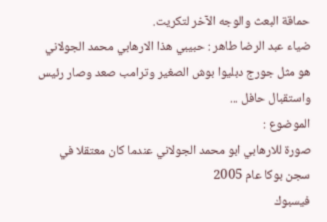حماقة البعث والوجه الآخر لتكريت.
ضياء عبد الرضا طاهر : حبيبي ھذا الارھابي محمد الجولاني ھو مثل جورج دبليوا بوش الصغير وترامب صعد وصار رئيس واستقبال حافل ...
الموضوع :
صورة للارهابي ابو محمد الجولاني عندما كان معتقلا في سجن بوكا عام 2005
فيسبوك